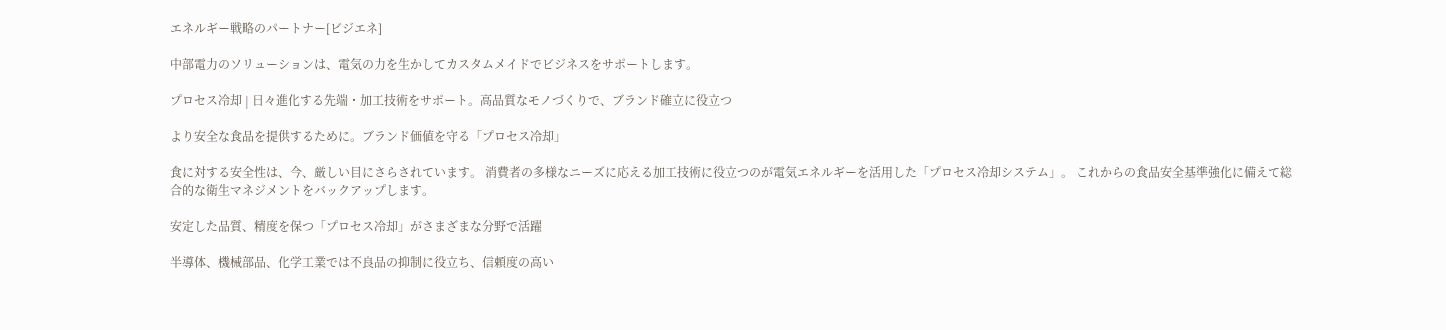エネルギー戦略のパートナー[ビジエネ]

中部電力のソリューションは、電気の力を生かしてカスタムメイドでビジネスをサポートします。

プロセス冷却 | 日々進化する先端・加工技術をサポート。高品質なモノづくりで、ブランド確立に役立つ

より安全な食品を提供するために。ブランド価値を守る「プロセス冷却」

食に対する安全性は、今、厳しい目にさらされています。 消費者の多様なニーズに応える加工技術に役立つのが電気エネルギーを活用した「プロセス冷却システム」。 これからの食品安全基準強化に備えて総合的な衛生マネジメントをバックアップします。

安定した品質、精度を保つ「プロセス冷却」がさまざまな分野で活躍

半導体、機械部品、化学工業では不良品の抑制に役立ち、信頼度の高い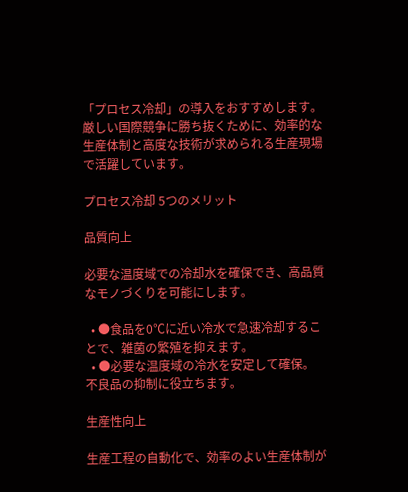「プロセス冷却」の導入をおすすめします。 厳しい国際競争に勝ち抜くために、効率的な生産体制と高度な技術が求められる生産現場で活躍しています。

プロセス冷却 5つのメリット

品質向上

必要な温度域での冷却水を確保でき、高品質なモノづくりを可能にします。

  • ●食品を0℃に近い冷水で急速冷却することで、雑菌の繁殖を抑えます。
  • ●必要な温度域の冷水を安定して確保。不良品の抑制に役立ちます。

生産性向上

生産工程の自動化で、効率のよい生産体制が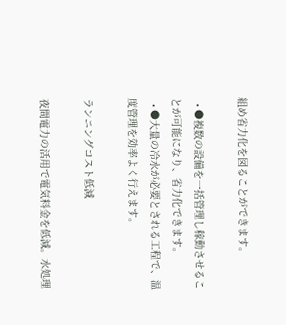組め省力化を図ることができます。

  • ●複数の設備を一括管理し稼動させることが可能になり、省力化できます。
  • ●大量の冷水が必要とされる工程で、温度管理を効率よく行えます。

ランニングコスト低減

夜間電力の活用で電気料金を低減。水処理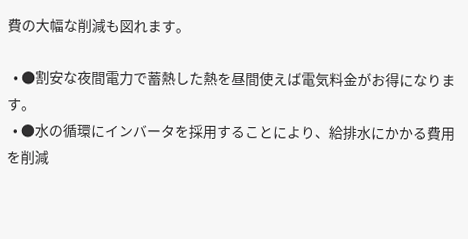費の大幅な削減も図れます。

  • ●割安な夜間電力で蓄熱した熱を昼間使えば電気料金がお得になります。
  • ●水の循環にインバータを採用することにより、給排水にかかる費用を削減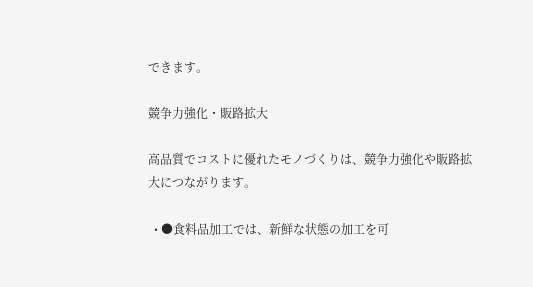できます。

競争力強化・販路拡大

高品質でコストに優れたモノづくりは、競争力強化や販路拡大につながります。

  • ●食料品加工では、新鮮な状態の加工を可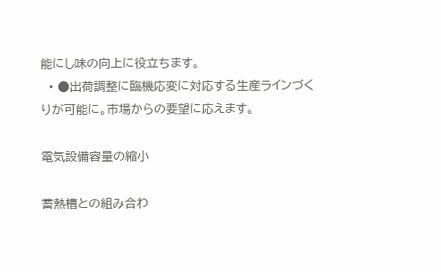能にし味の向上に役立ちます。
  • ●出荷調整に臨機応変に対応する生産ラインづくりが可能に。市場からの要望に応えます。

電気設備容量の縮小

蓄熱槽との組み合わ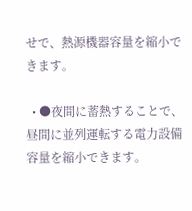せで、熱源機器容量を縮小できます。

  • ●夜間に蓄熱することで、昼間に並列運転する電力設備容量を縮小できます。